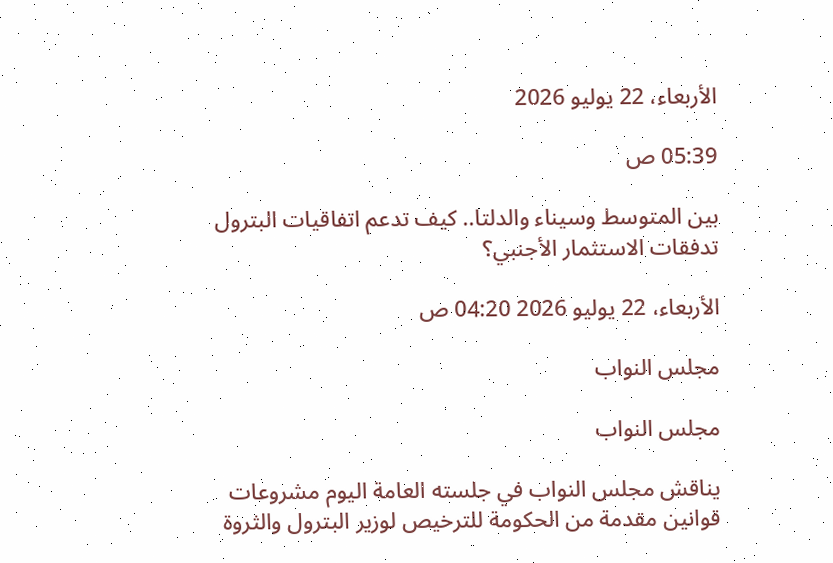الأربعاء، 22 يوليو 2026

05:39 ص

بين المتوسط وسيناء والدلتا.. كيف تدعم اتفاقيات البترول تدفقات الاستثمار الأجنبي؟

الأربعاء، 22 يوليو 2026 04:20 ص

مجلس النواب

مجلس النواب

يناقش مجلس النواب في جلسته العامة اليوم مشروعات قوانين مقدمة من الحكومة للترخيص لوزير البترول والثروة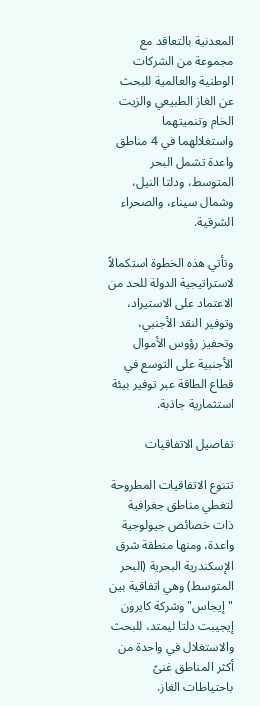المعدنية بالتعاقد مع مجموعة من الشركات الوطنية والعالمية للبحث عن الغاز الطبيعي والزيت الخام وتنميتهما واستغلالهما في 4 مناطق واعدة تشمل البحر المتوسط، ودلتا النيل، وشمال سيناء، والصحراء الشرقية.

وتأتي هذه الخطوة استكمالاً لاستراتيجية الدولة للحد من الاعتماد على الاستيراد، وتوفير النقد الأجنبي، وتحفيز رؤوس الأموال الأجنبية على التوسع في قطاع الطاقة عبر توفير بيئة استثمارية جاذبة.

تفاصيل الاتفاقيات

تتنوع الاتفاقيات المطروحة لتغطي مناطق جغرافية ذات خصائص جيولوجية واعدة، ومنها منطقة شرق الإسكندرية البحرية (البحر المتوسط) وهي اتفاقية بين "إيجاس" وشركة كايرون إيجيبت دلتا ليمتد، للبحث والاستغلال في واحدة من أكثر المناطق غنىً باحتياطات الغاز.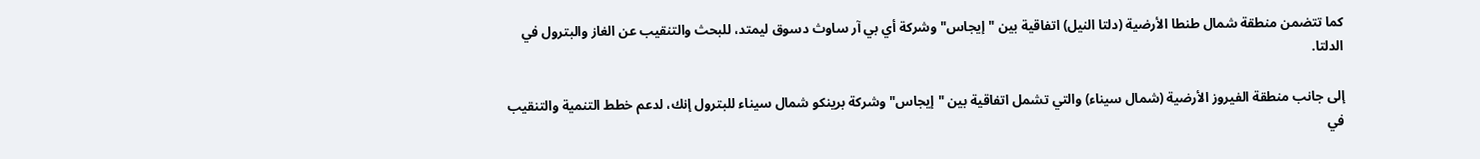كما تتضمن منطقة شمال طنطا الأرضية (دلتا النيل) اتفاقية بين "إيجاس" وشركة أي بي آر ساوث دسوق ليمتد، للبحث والتنقيب عن الغاز والبترول في الدلتا.

إلى جانب منطقة الفيروز الأرضية (شمال سيناء) والتي تشمل اتفاقية بين "إيجاس" وشركة برينكو شمال سيناء للبترول إنك، لدعم خطط التنمية والتنقيب في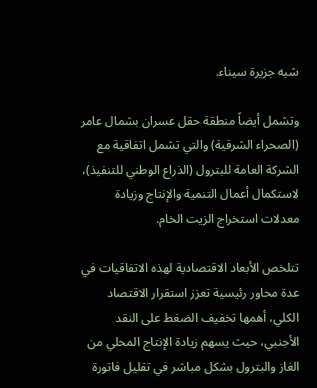شبه جزيرة سيناء.

وتشمل أيضاً منطقة حقل عسران بشمال عامر (الصحراء الشرقية) والتي تشمل اتفاقية مع الشركة العامة للبترول (الذراع الوطني للتنفيذ)، لاستكمال أعمال التنمية والإنتاج وزيادة معدلات استخراج الزيت الخام.

تتلخص الأبعاد الاقتصادية لهذه الاتفاقيات في عدة محاور رئيسية تعزز استقرار الاقتصاد الكلي، أهمها تخفيف الضغط على النقد الأجنبي، حيث يسهم زيادة الإنتاج المحلي من الغاز والبترول بشكل مباشر في تقليل فاتورة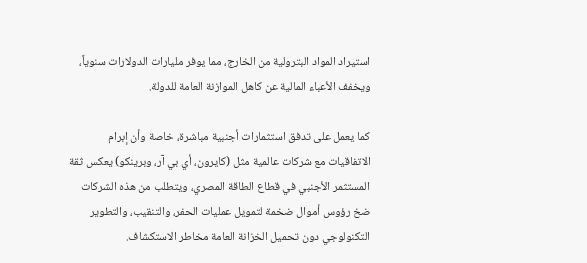استيراد المواد البترولية من الخارج، مما يوفر مليارات الدولارات سنوياً، ويخفف الأعباء المالية عن كاهل الموازنة العامة للدولة.

كما يعمل على تدفق استثمارات أجنبية مباشرة، خاصة وأن إبرام الاتفاقيات مع شركات عالمية مثل (كايرون، أي بي آر، وبرينكو) يعكس ثقة المستثمر الأجنبي في قطاع الطاقة المصري، ويتطلب من هذه الشركات ضخ رؤوس أموال ضخمة لتمويل عمليات الحفر، والتنقيب، والتطوير التكنولوجي دون تحميل الخزانة العامة مخاطر الاستكشاف.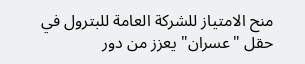منح الامتياز للشركة العامة للبترول في حقل "عسران" يعزز من دور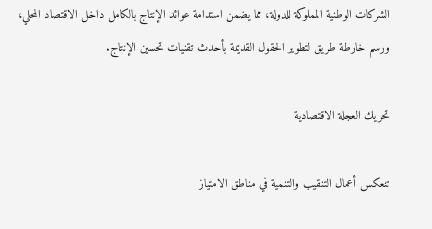الشركات الوطنية المملوكة للدولة، مما يضمن استدامة عوائد الإنتاج بالكامل داخل الاقتصاد المحلي، ورسم خارطة طريق لتطوير الحقول القديمة بأحدث تقنيات تحسين الإنتاج.

تحريك العجلة الاقتصادية

تنعكس أعمال التنقيب والتنمية في مناطق الامتياز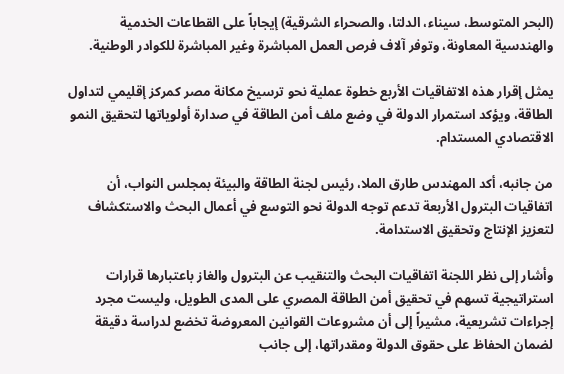(البحر المتوسط، سيناء، الدلتا، والصحراء الشرقية) إيجاباً على القطاعات الخدمية والهندسية المعاونة، وتوفر آلاف فرص العمل المباشرة وغير المباشرة للكوادر الوطنية.

يمثل إقرار هذه الاتفاقيات الأربع خطوة عملية نحو ترسيخ مكانة مصر كمركز إقليمي لتداول الطاقة، ويؤكد استمرار الدولة في وضع ملف أمن الطاقة في صدارة أولوياتها لتحقيق النمو الاقتصادي المستدام.

من جانبه، أكد المهندس طارق الملا، رئيس لجنة الطاقة والبيئة بمجلس النواب، أن اتفاقيات البترول الأربعة تدعم توجه الدولة نحو التوسع في أعمال البحث والاستكشاف لتعزيز الإنتاج وتحقيق الاستدامة.

وأشار إلى نظر اللجنة اتفاقيات البحث والتنقيب عن البترول والغاز باعتبارها قرارات استراتيجية تسهم في تحقيق أمن الطاقة المصري على المدى الطويل، وليست مجرد إجراءات تشريعية، مشيراً إلى أن مشروعات القوانين المعروضة تخضع لدراسة دقيقة لضمان الحفاظ على حقوق الدولة ومقدراتها، إلى جانب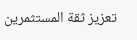تعزيز ثقة المستثمرين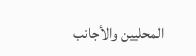المحليين والأجانب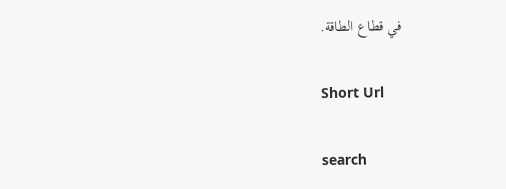في قطاع الطاقة.

Short Url

search